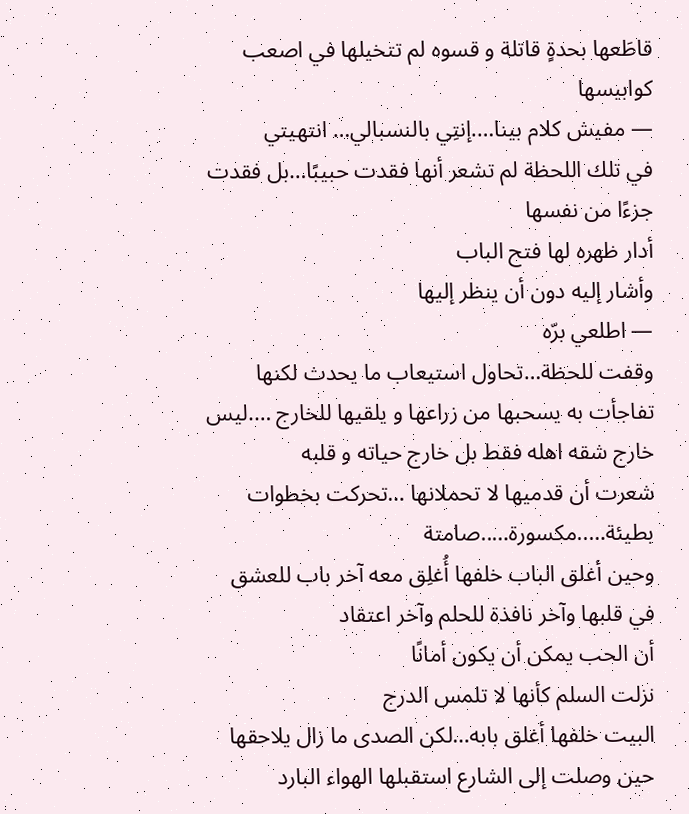قاطَعها بحدةٍ قاتلة و قسوه لم تتخيلها في اصعب كوابيسها
— مفيش كلام بينا….إنتِي بالنسبالي… انتهيتي
في تلك اللحظة لم تشعر أنها فقدت حبيبًا…بل فقدت جزءًا من نفسها
أدار ظهره لها فتح الباب
وأشار إليه دون أن ينظر إليها
— اطلعي برّه
وقفت للحظة…تحاول استيعاب ما يحدث لكنها تفاجأت به يسحبها من زراعها و يلقيها للخارج ….ليس خارج شقه اهله فقط بل خارج حياته و قلبه
شعرت أن قدميها لا تحملانها …تحركت بخطوات بطيئة…..مكسورة…..صامتة
وحين أغلق الباب خلفها أُغلِق معه آخر باب للعشق في قلبها وآخر نافذة للحلم وآخر اعتقاد
أن الحب يمكن أن يكون أمانًا
نزلت السلم كأنها لا تلمس الدرج
البيت خلفها أغلق بابه…لكن الصدى ما زال يلاحقها
حين وصلت إلى الشارع استقبلها الهواء البارد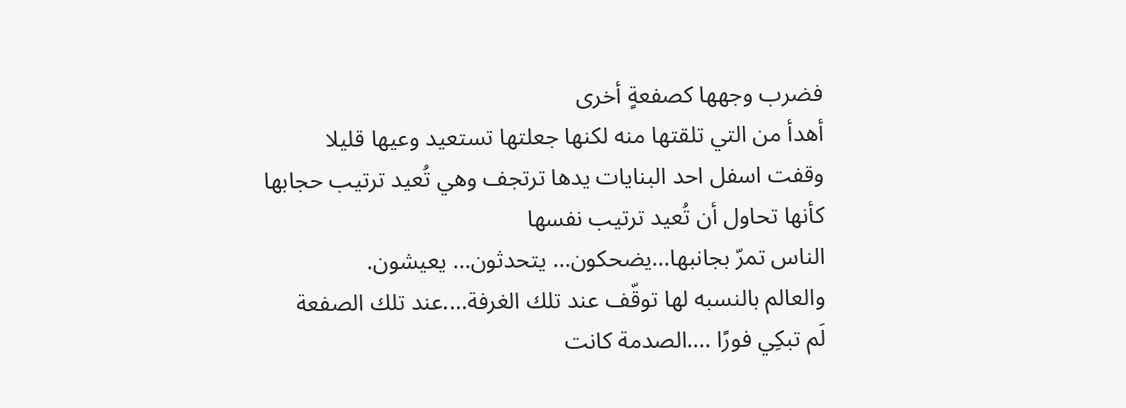فضرب وجهها كصفعةٍ أخرى
أهدأ من التي تلقتها منه لكنها جعلتها تستعيد وعيها قليلا
وقفت اسفل احد البنايات يدها ترتجف وهي تُعيد ترتيب حجابها
كأنها تحاول أن تُعيد ترتيب نفسها
الناس تمرّ بجانبها…يضحكون… يتحدثون… يعيشون.
والعالم بالنسبه لها توقّف عند تلك الغرفة….عند تلك الصفعة
لَم تبكِي فورًا ….الصدمة كانت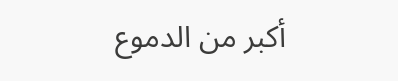أكبر من الدموع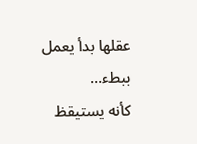عقلها بدأ يعمل ببطء…
كأنه يستيقظ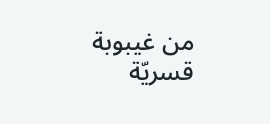من غيبوبة قسريّة